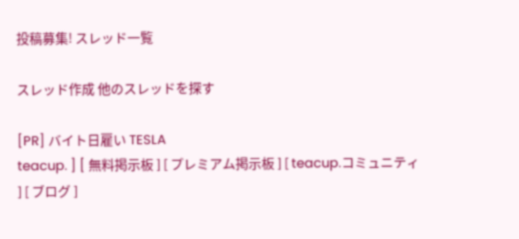投稿募集! スレッド一覧

スレッド作成 他のスレッドを探す

[PR] バイト日雇い TESLA
teacup. ] [ 無料掲示板 ] [ プレミアム掲示板 ] [ teacup.コミュニティ ] [ ブログ ]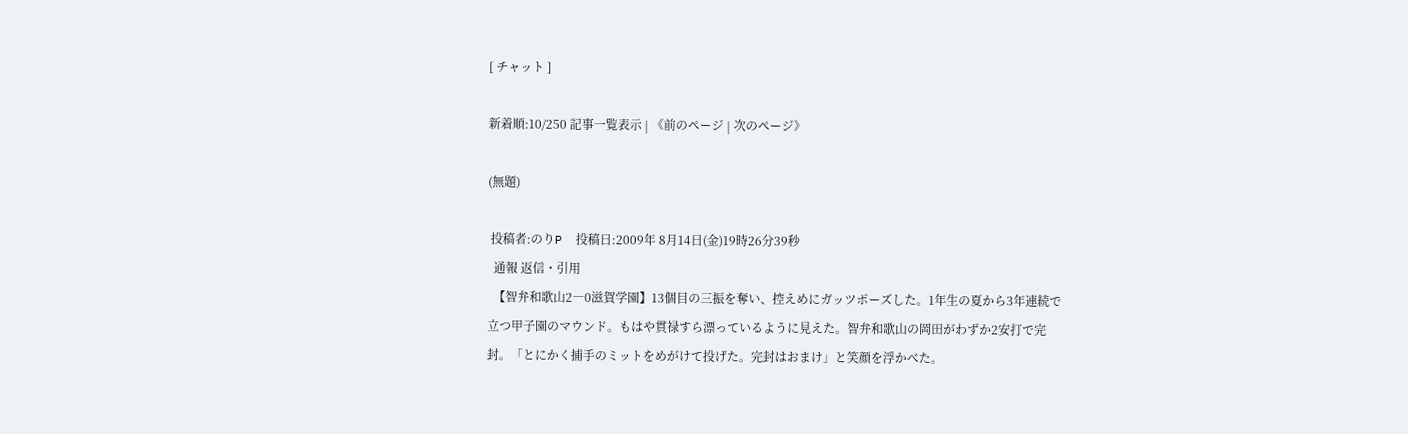[ チャット ]

新着順:10/250 記事一覧表示 | 《前のページ | 次のページ》

(無題)

 投稿者:のりP  投稿日:2009年 8月14日(金)19時26分39秒
  通報 返信・引用
  【智弁和歌山2―0滋賀学園】13個目の三振を奪い、控えめにガッツポーズした。1年生の夏から3年連続で立つ甲子園のマウンド。もはや貫禄すら漂っているように見えた。智弁和歌山の岡田がわずか2安打で完封。「とにかく捕手のミットをめがけて投げた。完封はおまけ」と笑顔を浮かべた。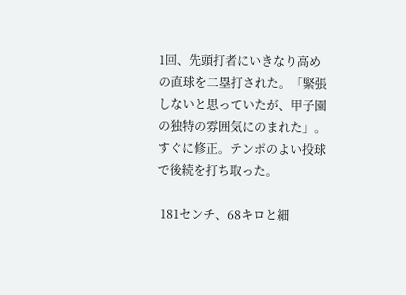1回、先頭打者にいきなり高めの直球を二塁打された。「緊張しないと思っていたが、甲子園の独特の雰囲気にのまれた」。すぐに修正。テンポのよい投球で後続を打ち取った。

 181センチ、68キロと細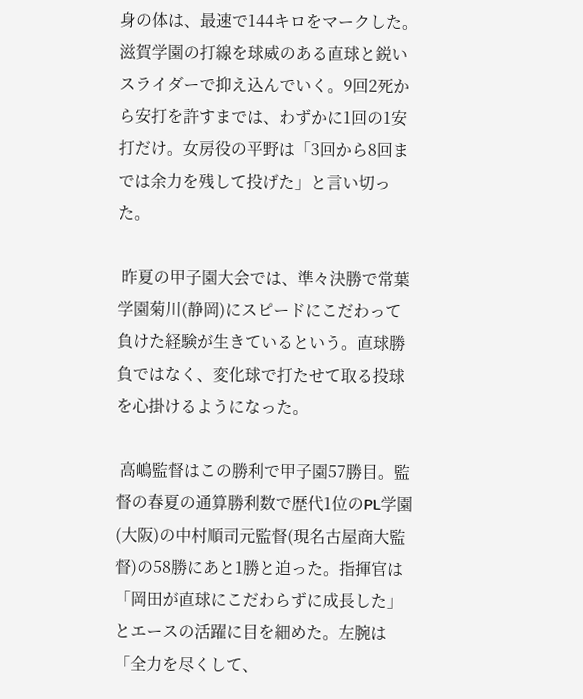身の体は、最速で144キロをマークした。滋賀学園の打線を球威のある直球と鋭いスライダーで抑え込んでいく。9回2死から安打を許すまでは、わずかに1回の1安打だけ。女房役の平野は「3回から8回までは余力を残して投げた」と言い切った。

 昨夏の甲子園大会では、準々決勝で常葉学園菊川(静岡)にスピードにこだわって負けた経験が生きているという。直球勝負ではなく、変化球で打たせて取る投球を心掛けるようになった。

 高嶋監督はこの勝利で甲子園57勝目。監督の春夏の通算勝利数で歴代1位のPL学園(大阪)の中村順司元監督(現名古屋商大監督)の58勝にあと1勝と迫った。指揮官は「岡田が直球にこだわらずに成長した」とエースの活躍に目を細めた。左腕は「全力を尽くして、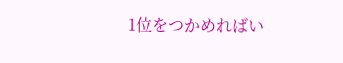1位をつかめればい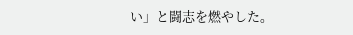い」と闘志を燃やした。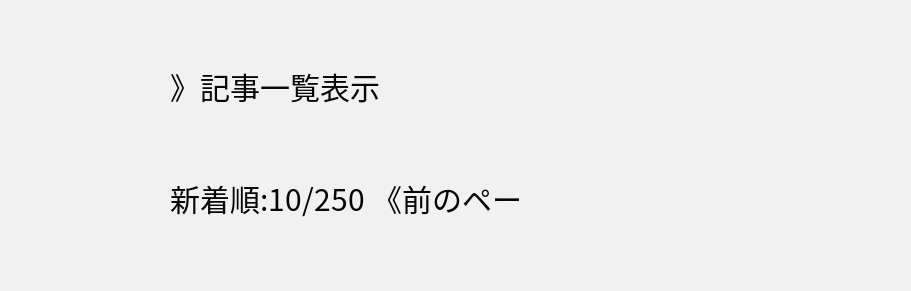》記事一覧表示

新着順:10/250 《前のペー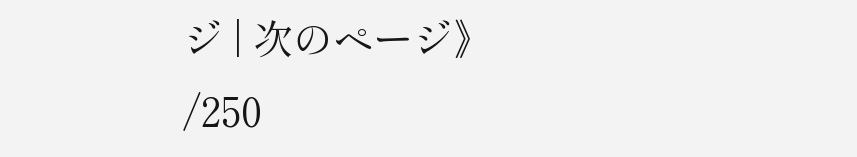ジ | 次のページ》
/250